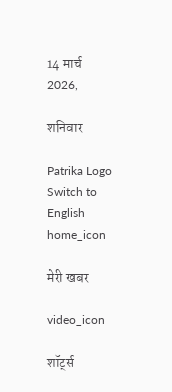14 मार्च 2026,

शनिवार

Patrika Logo
Switch to English
home_icon

मेरी खबर

video_icon

शॉर्ट्स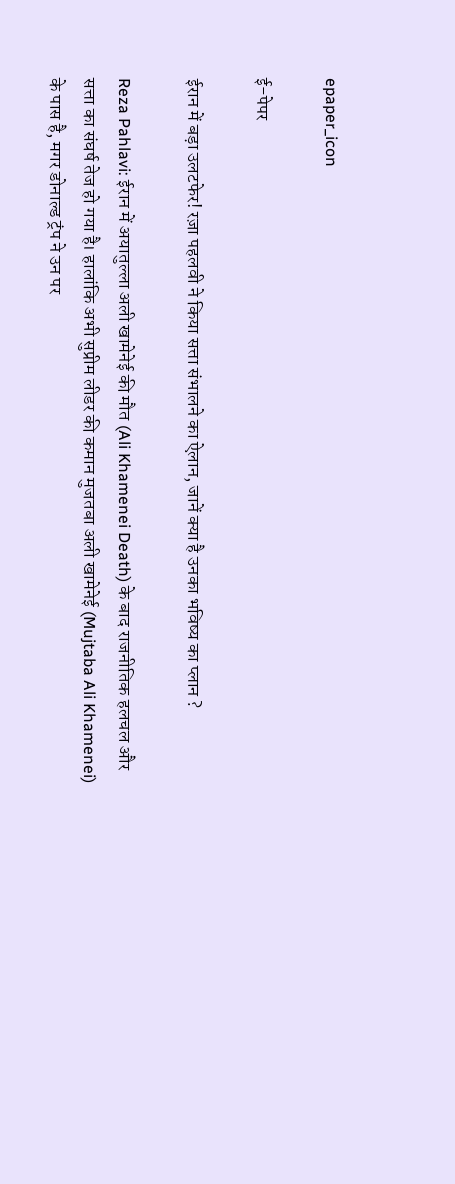epaper_icon

ई-पेपर

ईरान में बड़ा उलटफेर! रज़ा पहलवी ने किया सत्ता संभालने का ऐलान, जानें क्या है उनका भविष्य का प्लान ?

Reza Pahlavi: ईरान में अयातुल्ला अली खामेनेई की मौत (Ali Khamenei Death) के बाद राजनीतिक हलचल और सत्ता का संघर्ष तेज हो गया है। हालांकि अभी सुप्रीम लीडर की कमान मुजतबा अली खामेनेई (Mujtaba Ali Khamenei) के पास है, मगर डोनाल्ड ट्रंप ने उन पर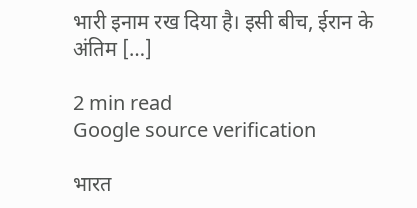भारी इनाम रख दिया है। इसी बीच, ईरान के अंतिम […]

2 min read
Google source verification

भारत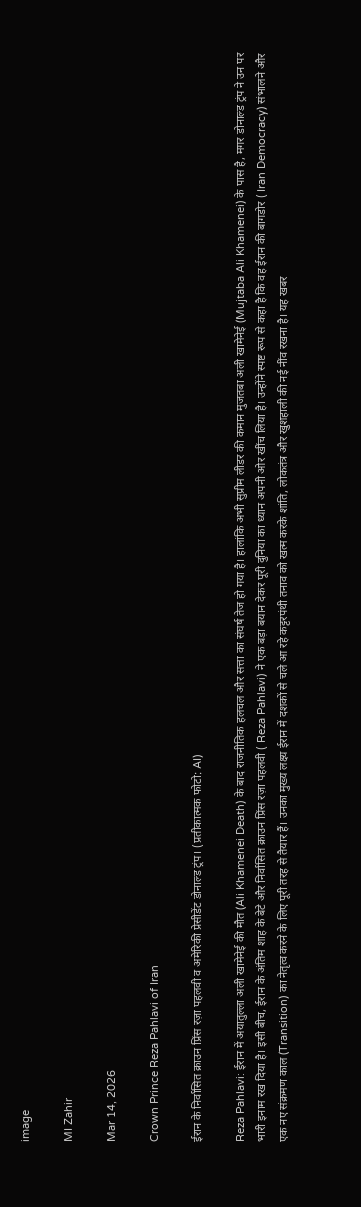image

MI Zahir

Mar 14, 2026

Crown Prince Reza Pahlavi of Iran

ईरान के निर्वासित क्राउन प्रिंस रज़ा पहलवी व अमेरिकी प्रेसीडेंट डोनाल्ड ट्रंप। (प्रतीकात्मक फोटो: AI)

Reza Pahlavi: ईरान में अयातुल्ला अली खामेनेई की मौत (Ali Khamenei Death) के बाद राजनीतिक हलचल और सत्ता का संघर्ष तेज हो गया है। हालांकि अभी सुप्रीम लीडर की कमान मुजतबा अली खामेनेई (Mujtaba Ali Khamenei) के पास है, मगर डोनाल्ड ट्रंप ने उन पर भारी इनाम रख दिया है। इसी बीच, ईरान के अंतिम शाह के बेटे और निर्वासित क्राउन प्रिंस रज़ा पहलवी ( Reza Pahlavi) ने एक बड़ा बयान देकर पूरी दुनिया का ध्यान अपनी ओर खींच लिया है। उन्होंने स्पष्ट रूप से कहा है कि वह ईरान की बागडोर ( Iran Democracy) संभालने और एक नए संक्रमण काल (Transition) का नेतृत्व करने के लिए पूरी तरह से तैयार हैं। उनका मुख्य लक्ष्य ईरान में दशकों से चले आ रहे कट्टरपंथी तनाव को खत्म करके शांति, लोकतंत्र और खुशहाली की नई नींव रखना है। यह खबर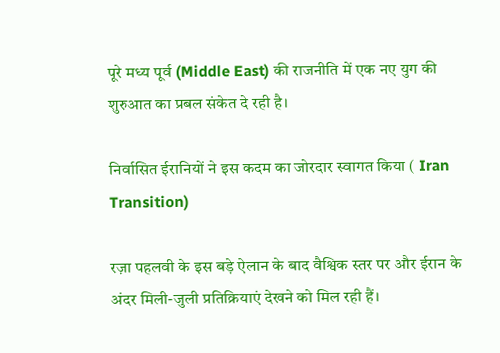पूरे मध्य पूर्व (Middle East) की राजनीति में एक नए युग की शुरुआत का प्रबल संकेत दे रही है।

निर्वासित ईरानियों ने इस कदम का जोरदार स्वागत किया ( Iran Transition)

रज़ा पहलवी के इस बड़े ऐलान के बाद वैश्विक स्तर पर और ईरान के अंदर मिली-जुली प्रतिक्रियाएं देखने को मिल रही हैं।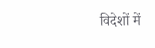विदेशों में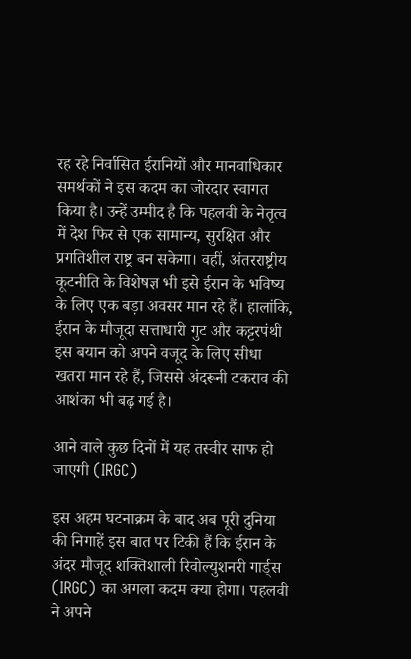रह रहे निर्वासित ईरानियों और मानवाधिकार समर्थकों ने इस कदम का जोरदार स्वागत किया है। उन्हें उम्मीद है कि पहलवी के नेतृत्व में देश फिर से एक सामान्य, सुरक्षित और प्रगतिशील राष्ट्र बन सकेगा। वहीं, अंतरराष्ट्रीय कूटनीति के विशेषज्ञ भी इसे ईरान के भविष्य के लिए एक बड़ा अवसर मान रहे हैं। हालांकि, ईरान के मौजूदा सत्ताधारी गुट और कट्टरपंथी इस बयान को अपने वजूद के लिए सीधा खतरा मान रहे हैं, जिससे अंदरूनी टकराव की आशंका भी बढ़ गई है।

आने वाले कुछ दिनों में यह तस्वीर साफ हो जाएगी (IRGC)

इस अहम घटनाक्रम के बाद अब पूरी दुनिया की निगाहें इस बात पर टिकी हैं कि ईरान के अंदर मौजूद शक्तिशाली रिवोल्युशनरी गार्ड्स (IRGC) का अगला कदम क्या होगा। पहलवी ने अपने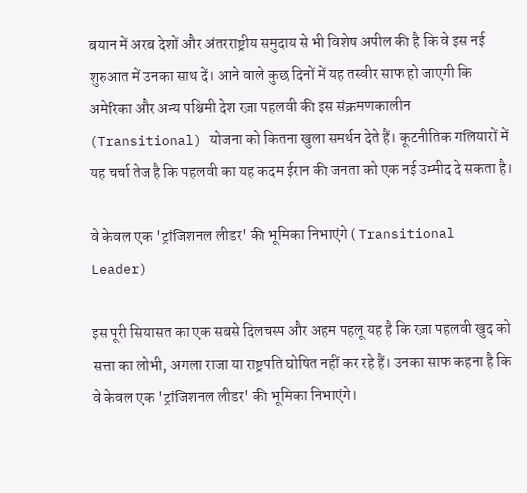बयान में अरब देशों और अंतरराष्ट्रीय समुदाय से भी विशेष अपील की है कि वे इस नई शुरुआत में उनका साथ दें। आने वाले कुछ दिनों में यह तस्वीर साफ हो जाएगी कि अमेरिका और अन्य पश्चिमी देश रज़ा पहलवी की इस संक्रमणकालीन (Transitional) योजना को कितना खुला समर्थन देते हैं। कूटनीतिक गलियारों में यह चर्चा तेज है कि पहलवी का यह कदम ईरान की जनता को एक नई उम्मीद दे सकता है।

वे केवल एक 'ट्रांजिशनल लीडर' की भूमिका निभाएंगे ( Transitional Leader)

इस पूरी सियासत का एक सबसे दिलचस्प और अहम पहलू यह है कि रज़ा पहलवी खुद को सत्ता का लोभी, अगला राजा या राष्ट्रपति घोषित नहीं कर रहे हैं। उनका साफ कहना है कि वे केवल एक 'ट्रांजिशनल लीडर' की भूमिका निभाएंगे।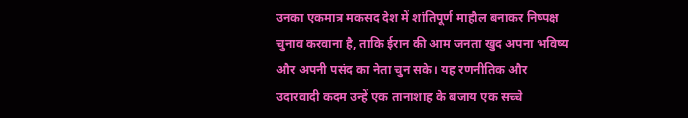उनका एकमात्र मकसद देश में शांतिपूर्ण माहौल बनाकर निष्पक्ष चुनाव करवाना है, ताकि ईरान की आम जनता खुद अपना भविष्य और अपनी पसंद का नेता चुन सके। यह रणनीतिक और उदारवादी कदम उन्हें एक तानाशाह के बजाय एक सच्चे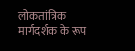लोकतांत्रिक मार्गदर्शक के रूप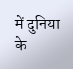में दुनिया के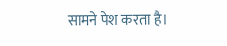सामने पेश करता है।